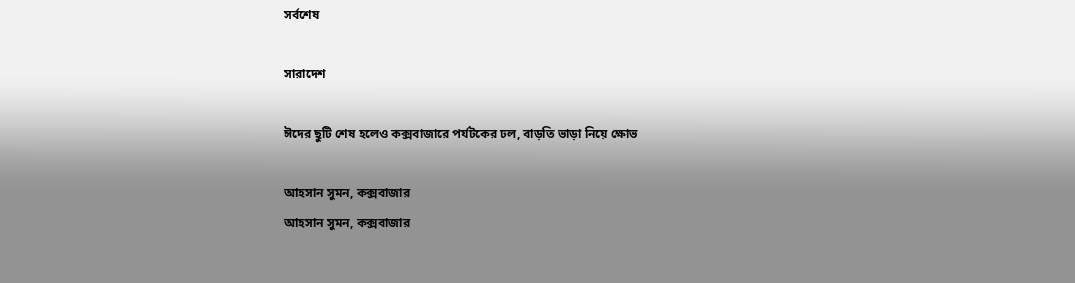সর্বশেষ

সারাদেশ

ঈদের ছুটি শেষ হলেও কক্সবাজারে পর্যটকের ঢল, বাড়তি ভাড়া নিয়ে ক্ষোভ

আহসান সুমন, কক্সবাজার
আহসান সুমন, কক্সবাজার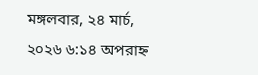মঙ্গলবার, ২৪ মার্চ, ২০২৬ ৬:১৪ অপরাহ্ন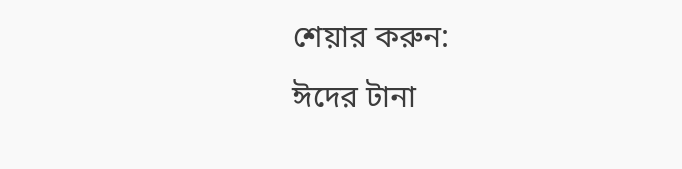শেয়ার করুন:
ঈদের টানা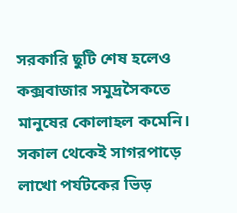সরকারি ছুটি শেষ হলেও কক্সবাজার সমুদ্রসৈকতে মানুষের কোলাহল কমেনি। সকাল থেকেই সাগরপাড়ে লাখো পর্যটকের ভিড়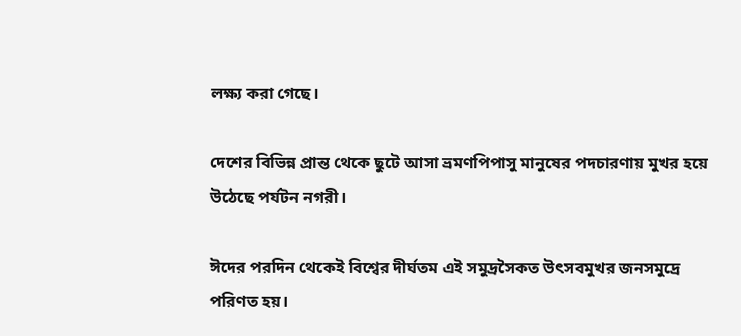লক্ষ্য করা গেছে।

দেশের বিভিন্ন প্রান্ত থেকে ছুটে আসা ভ্রমণপিপাসু মানুষের পদচারণায় মুখর হয়ে উঠেছে পর্যটন নগরী।

ঈদের পরদিন থেকেই বিশ্বের দীর্ঘতম এই সমুদ্রসৈকত উৎসবমুখর জনসমুদ্রে পরিণত হয়।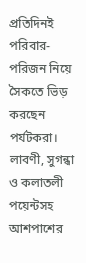প্রতিদিনই পরিবার-পরিজন নিয়ে সৈকতে ভিড় করছেন পর্যটকরা। লাবণী, সুগন্ধা ও কলাতলী পয়েন্টসহ আশপাশের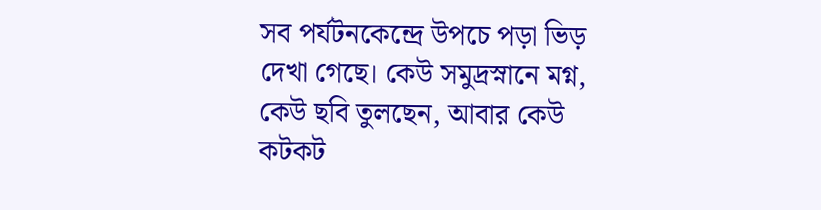সব পর্যটনকেন্দ্রে উপচে পড়া ভিড় দেখা গেছে। কেউ সমুদ্রস্নানে মগ্ন, কেউ ছবি তুলছেন, আবার কেউ কটকট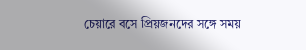চেয়ারে বসে প্রিয়জনদের সঙ্গে সময়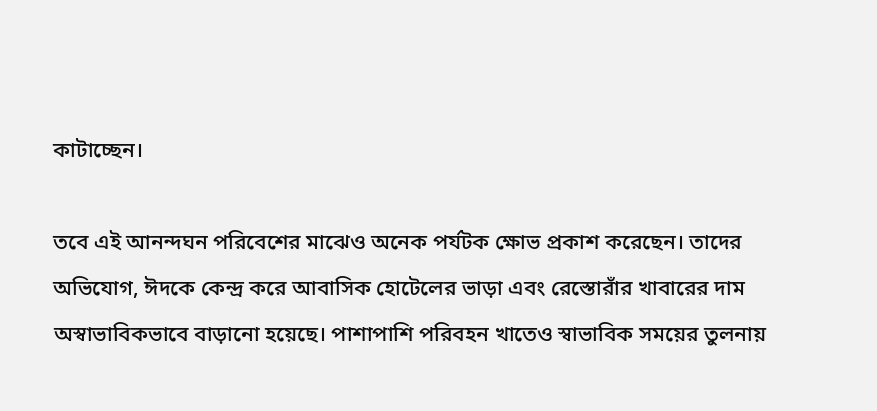কাটাচ্ছেন।

তবে এই আনন্দঘন পরিবেশের মাঝেও অনেক পর্যটক ক্ষোভ প্রকাশ করেছেন। তাদের অভিযোগ, ঈদকে কেন্দ্র করে আবাসিক হোটেলের ভাড়া এবং রেস্তোরাঁর খাবারের দাম অস্বাভাবিকভাবে বাড়ানো হয়েছে। পাশাপাশি পরিবহন খাতেও স্বাভাবিক সময়ের তুলনায়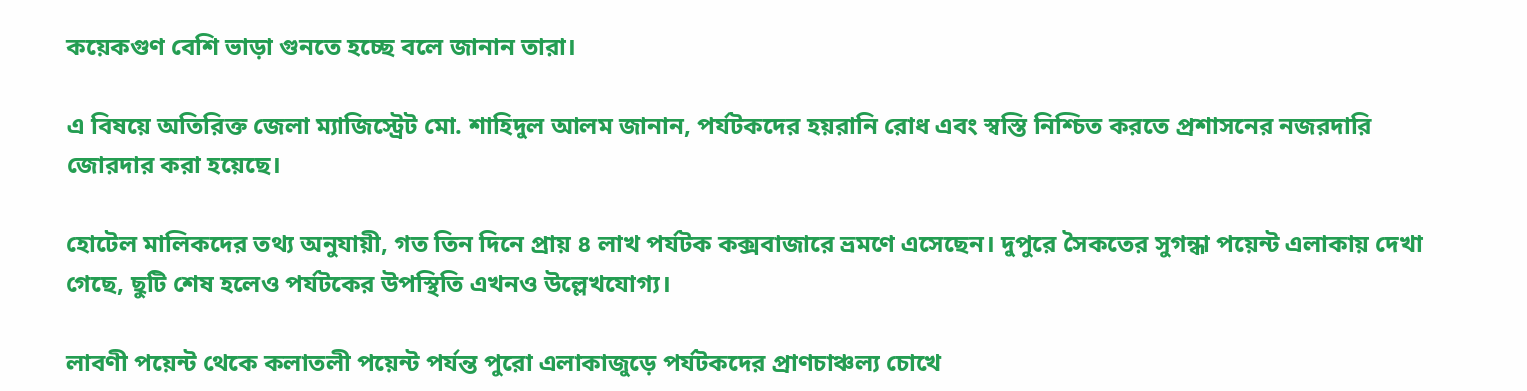কয়েকগুণ বেশি ভাড়া গুনতে হচ্ছে বলে জানান তারা।

এ বিষয়ে অতিরিক্ত জেলা ম্যাজিস্ট্রেট মো. শাহিদুল আলম জানান, পর্যটকদের হয়রানি রোধ এবং স্বস্তি নিশ্চিত করতে প্রশাসনের নজরদারি জোরদার করা হয়েছে।

হোটেল মালিকদের তথ্য অনুযায়ী, গত তিন দিনে প্রায় ৪ লাখ পর্যটক কক্সবাজারে ভ্রমণে এসেছেন। দুপুরে সৈকতের সুগন্ধা পয়েন্ট এলাকায় দেখা গেছে, ছুটি শেষ হলেও পর্যটকের উপস্থিতি এখনও উল্লেখযোগ্য।

লাবণী পয়েন্ট থেকে কলাতলী পয়েন্ট পর্যন্ত পুরো এলাকাজুড়ে পর্যটকদের প্রাণচাঞ্চল্য চোখে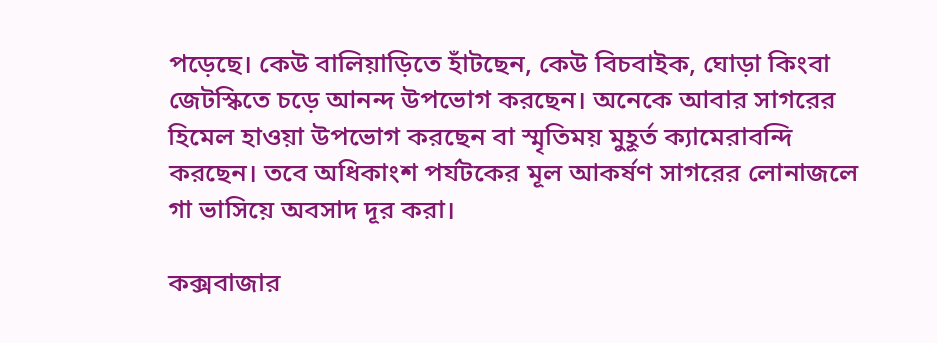পড়েছে। কেউ বালিয়াড়িতে হাঁটছেন, কেউ বিচবাইক, ঘোড়া কিংবা জেটস্কিতে চড়ে আনন্দ উপভোগ করছেন। অনেকে আবার সাগরের হিমেল হাওয়া উপভোগ করছেন বা স্মৃতিময় মুহূর্ত ক্যামেরাবন্দি করছেন। তবে অধিকাংশ পর্যটকের মূল আকর্ষণ সাগরের লোনাজলে গা ভাসিয়ে অবসাদ দূর করা।

কক্সবাজার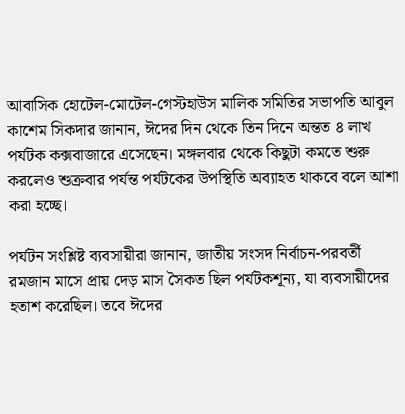আবাসিক হোটেল-মোটেল-গেস্টহাউস মালিক সমিতির সভাপতি আবুল কাশেম সিকদার জানান, ঈদের দিন থেকে তিন দিনে অন্তত ৪ লাখ পর্যটক কক্সবাজারে এসেছেন। মঙ্গলবার থেকে কিছুটা কমতে শুরু করলেও শুক্রবার পর্যন্ত পর্যটকের উপস্থিতি অব্যাহত থাকবে বলে আশা করা হচ্ছে।

পর্যটন সংশ্লিষ্ট ব্যবসায়ীরা জানান, জাতীয় সংসদ নির্বাচন-পরবর্তী রমজান মাসে প্রায় দেড় মাস সৈকত ছিল পর্যটকশূন্য, যা ব্যবসায়ীদের হতাশ করেছিল। তবে ঈদের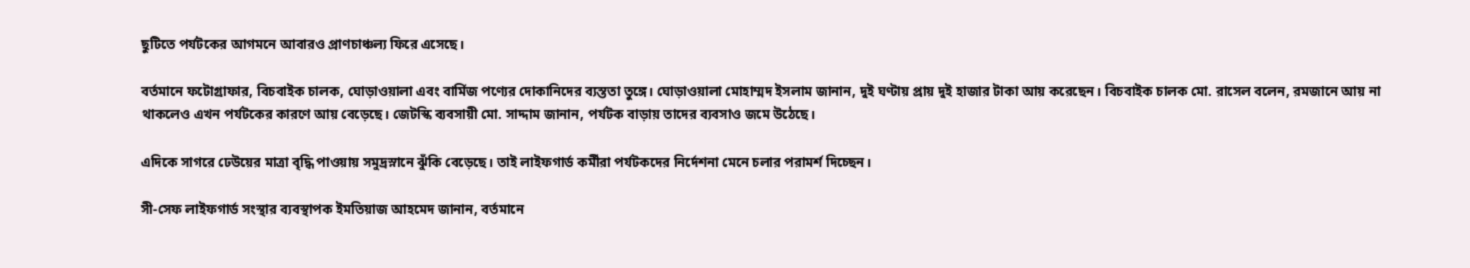ছুটিতে পর্যটকের আগমনে আবারও প্রাণচাঞ্চল্য ফিরে এসেছে।

বর্তমানে ফটোগ্রাফার, বিচবাইক চালক, ঘোড়াওয়ালা এবং বার্মিজ পণ্যের দোকানিদের ব্যস্ততা তুঙ্গে। ঘোড়াওয়ালা মোহাম্মদ ইসলাম জানান, দুই ঘণ্টায় প্রায় দুই হাজার টাকা আয় করেছেন। বিচবাইক চালক মো. রাসেল বলেন, রমজানে আয় না থাকলেও এখন পর্যটকের কারণে আয় বেড়েছে। জেটস্কি ব্যবসায়ী মো. সাদ্দাম জানান, পর্যটক বাড়ায় তাদের ব্যবসাও জমে উঠেছে।

এদিকে সাগরে ঢেউয়ের মাত্রা বৃদ্ধি পাওয়ায় সমুদ্রস্নানে ঝুঁকি বেড়েছে। তাই লাইফগার্ড কর্মীরা পর্যটকদের নির্দেশনা মেনে চলার পরামর্শ দিচ্ছেন।

সী-সেফ লাইফগার্ড সংস্থার ব্যবস্থাপক ইমতিয়াজ আহমেদ জানান, বর্তমানে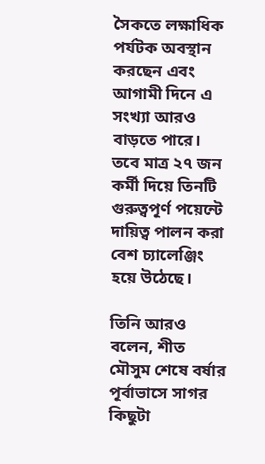সৈকতে লক্ষাধিক পর্যটক অবস্থান করছেন এবং আগামী দিনে এ সংখ্যা আরও বাড়তে পারে। তবে মাত্র ২৭ জন কর্মী দিয়ে তিনটি গুরুত্বপূর্ণ পয়েন্টে দায়িত্ব পালন করা বেশ চ্যালেঞ্জিং হয়ে উঠেছে।

তিনি আরও বলেন, শীত মৌসুম শেষে বর্ষার পূর্বাভাসে সাগর কিছুটা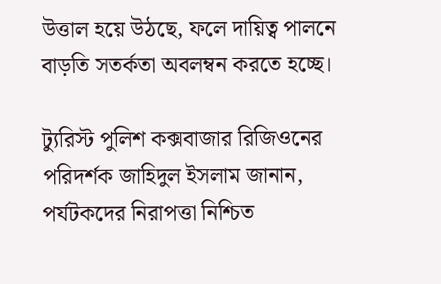উত্তাল হয়ে উঠছে, ফলে দায়িত্ব পালনে বাড়তি সতর্কতা অবলম্বন করতে হচ্ছে।

ট্যুরিস্ট পুলিশ কক্সবাজার রিজিওনের পরিদর্শক জাহিদুল ইসলাম জানান, পর্যটকদের নিরাপত্তা নিশ্চিত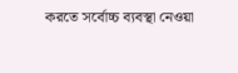করতে সর্বোচ্চ ব্যবস্থা নেওয়া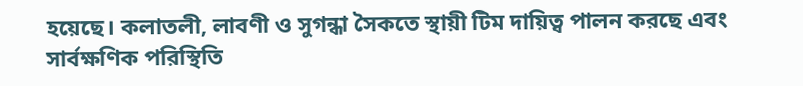হয়েছে। কলাতলী, লাবণী ও সুগন্ধা সৈকতে স্থায়ী টিম দায়িত্ব পালন করছে এবং সার্বক্ষণিক পরিস্থিতি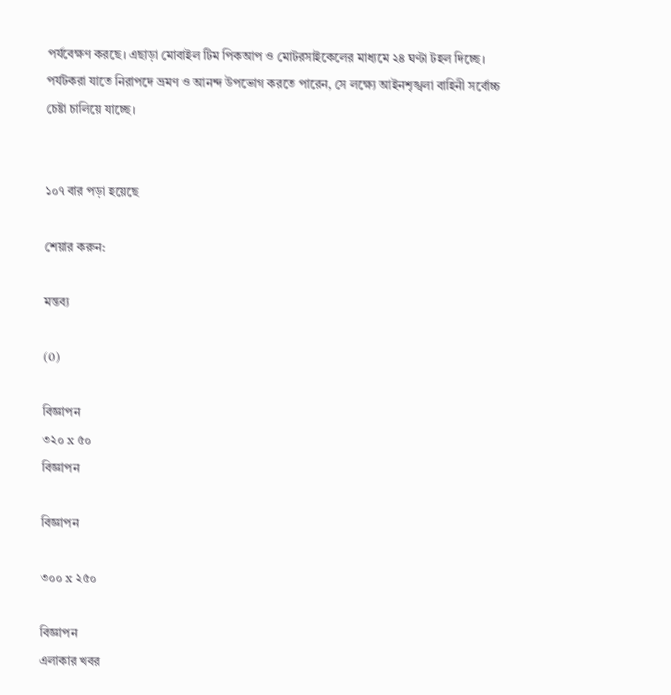পর্যবেক্ষণ করছে। এছাড়া মোবাইল টিম পিকআপ ও মোটরসাইকেলের মাধ্যমে ২৪ ঘণ্টা টহল দিচ্ছে। পর্যটকরা যাতে নিরাপদে ভ্রমণ ও আনন্দ উপভোগ করতে পারেন, সে লক্ষ্যে আইনশৃঙ্খলা বাহিনী সর্বোচ্চ চেষ্টা চালিয়ে যাচ্ছে।


১০৭ বার পড়া হয়েছে

শেয়ার করুন:

মন্তব্য

(0)

বিজ্ঞাপন
৩২০ x ৫০
বিজ্ঞাপন

বিজ্ঞাপন

৩০০ x ২৫০

বিজ্ঞাপন
এলাকার খবর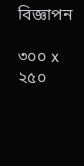বিজ্ঞাপন

৩০০ x ২৫০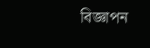বিজ্ঞাপন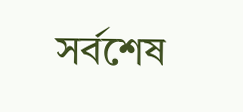সর্বশেষ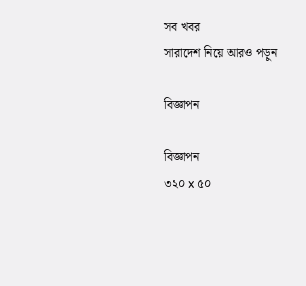সব খবর
সারাদেশ নিয়ে আরও পড়ুন

বিজ্ঞাপন

বিজ্ঞাপন
৩২০ x ৫০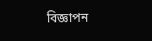বিজ্ঞাপন